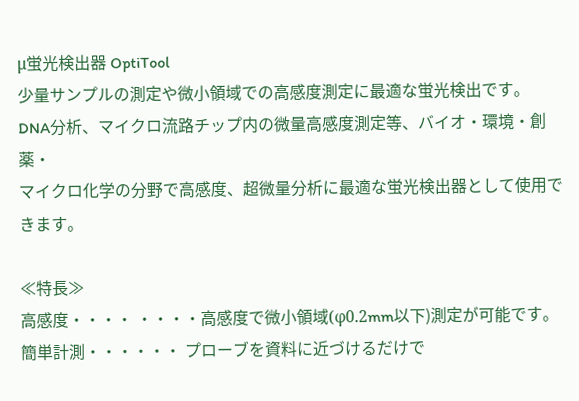μ蛍光検出器 OptiTool
少量サンプルの測定や微小領域での高感度測定に最適な蛍光検出です。
DNA分析、マイクロ流路チップ内の微量高感度測定等、バイオ・環境・創薬・
マイクロ化学の分野で高感度、超微量分析に最適な蛍光検出器として使用できます。

≪特長≫
高感度・・・・ ・・・・高感度で微小領域(φ0.2mm以下)測定が可能です。
簡単計測・・・・・・ プローブを資料に近づけるだけで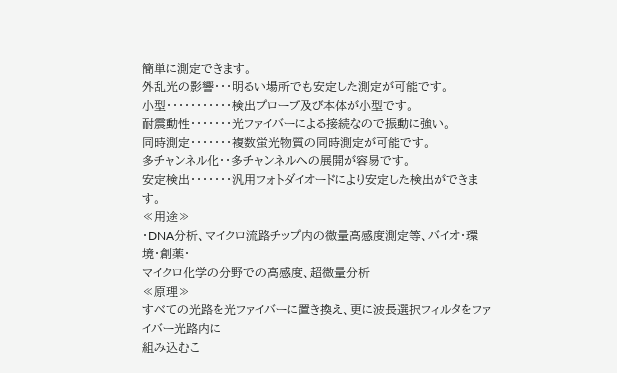簡単に測定できます。
外乱光の影響・・・明るい場所でも安定した測定が可能です。
小型・・・・・・・・・・・検出プローブ及び本体が小型です。
耐震動性・・・・・・・光ファイバーによる接続なので振動に強い。
同時測定・・・・・・・複数蛍光物質の同時測定が可能です。
多チャンネル化・・多チャンネルへの展開が容易です。
安定検出・・・・・・・汎用フォトダイオードにより安定した検出ができます。
≪用途≫
・DNA分析、マイクロ流路チップ内の微量高感度測定等、バイオ・環境・創薬・
マイクロ化学の分野での高感度、超微量分析
≪原理≫
すべての光路を光ファイバーに置き換え、更に波長選択フィルタをファイバー光路内に
組み込むこ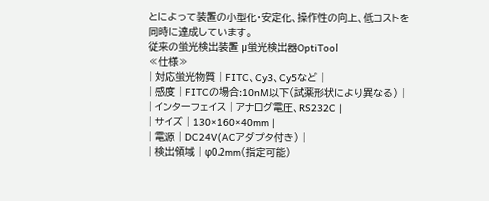とによって装置の小型化・安定化、操作性の向上、低コストを同時に達成しています。
従来の蛍光検出装置 μ蛍光検出器OptiTool
≪仕様≫
| 対応蛍光物質 | FITC、Cy3、Cy5など |
| 感度 | FITCの場合:10nM以下(試薬形状により異なる) |
| インターフェイス | アナログ電圧、RS232C |
| サイズ | 130×160×40mm |
| 電源 | DC24V(ACアダプタ付き) |
| 検出領域 | φ0.2mm(指定可能)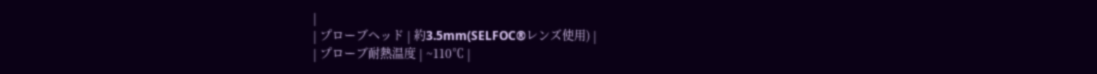|
| プローブヘッド | 約3.5mm(SELFOC®レンズ使用) |
| プローブ耐熱温度 | ~110℃ |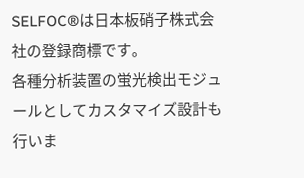SELFOC®は日本板硝子株式会社の登録商標です。
各種分析装置の蛍光検出モジュールとしてカスタマイズ設計も行いま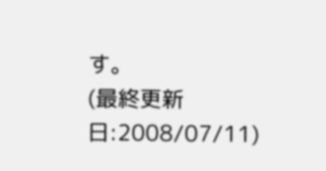す。
(最終更新日:2008/07/11)